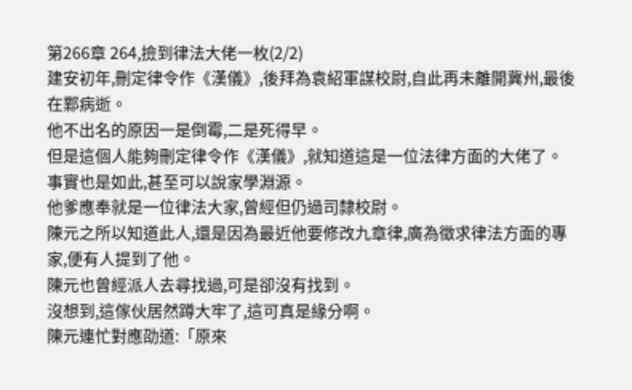第266章 264,撿到律法大佬一枚(2/2)
建安初年,刪定律令作《漢儀》,後拜為袁紹軍謀校尉,自此再未離開冀州,最後在鄴病逝。
他不出名的原因一是倒霉,二是死得早。
但是這個人能夠刪定律令作《漢儀》,就知道這是一位法律方面的大佬了。
事實也是如此,甚至可以說家學淵源。
他爹應奉就是一位律法大家,曾經但仍過司隸校尉。
陳元之所以知道此人,還是因為最近他要修改九章律,廣為徵求律法方面的專家,便有人提到了他。
陳元也曾經派人去尋找過,可是卻沒有找到。
沒想到,這傢伙居然蹲大牢了,這可真是緣分啊。
陳元連忙對應劭道:「原來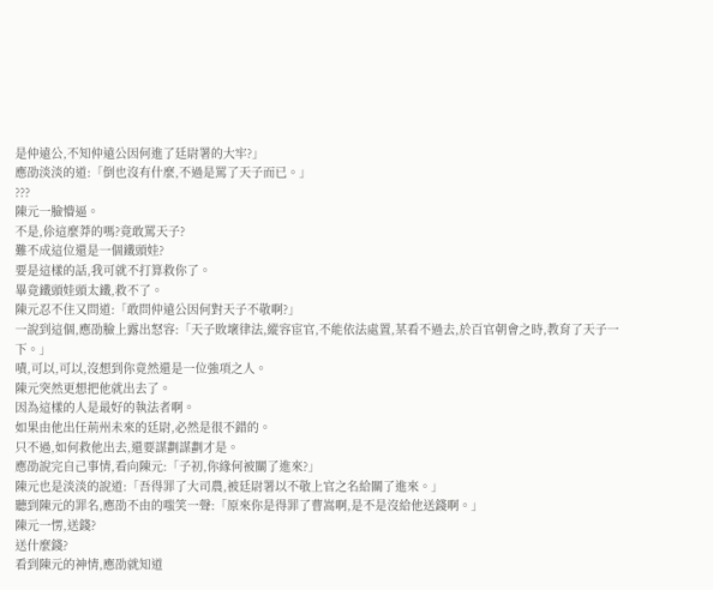是仲遠公,不知仲遠公因何進了廷尉署的大牢?」
應劭淡淡的道:「倒也沒有什麼,不過是罵了天子而已。」
???
陳元一臉懵逼。
不是,伱這麼莽的嗎?竟敢罵天子?
難不成這位還是一個鐵頭娃?
要是這樣的話,我可就不打算救你了。
畢竟鐵頭娃頭太鐵,救不了。
陳元忍不住又問道:「敢問仲遠公因何對天子不敬啊?」
一說到這個,應劭臉上露出怒容:「天子敗壞律法,縱容宦官,不能依法處置,某看不過去,於百官朝會之時,教育了天子一下。」
嘖,可以,可以,沒想到你竟然還是一位強項之人。
陳元突然更想把他就出去了。
因為這樣的人是最好的執法者啊。
如果由他出任荊州未來的廷尉,必然是很不錯的。
只不過,如何救他出去,還要謀劃謀劃才是。
應劭說完自己事情,看向陳元:「子初,你緣何被關了進來?」
陳元也是淡淡的說道:「吾得罪了大司農,被廷尉署以不敬上官之名給關了進來。」
聽到陳元的罪名,應劭不由的嗤笑一聲:「原來你是得罪了曹嵩啊,是不是沒給他送錢啊。」
陳元一愣,送錢?
送什麼錢?
看到陳元的神情,應劭就知道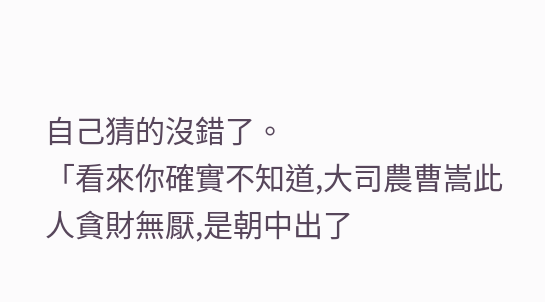自己猜的沒錯了。
「看來你確實不知道,大司農曹嵩此人貪財無厭,是朝中出了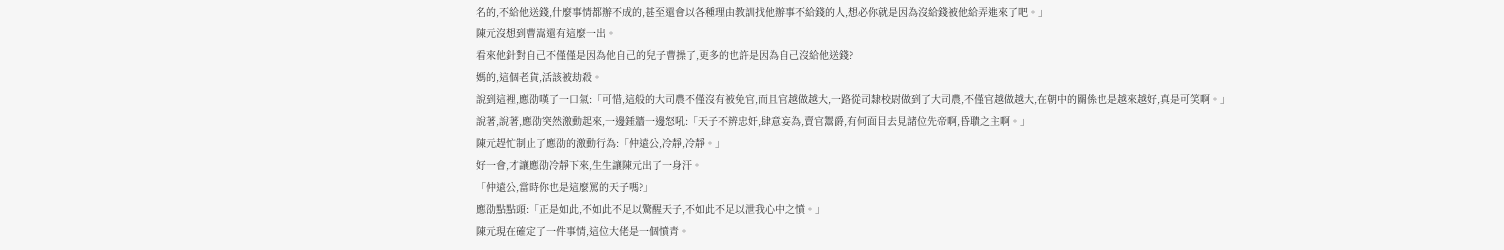名的,不給他送錢,什麼事情都辦不成的,甚至還會以各種理由教訓找他辦事不給錢的人,想必你就是因為沒給錢被他給弄進來了吧。」
陳元沒想到曹嵩還有這麼一出。
看來他針對自己不僅僅是因為他自己的兒子曹操了,更多的也許是因為自己沒給他送錢?
媽的,這個老貨,活該被劫殺。
說到這裡,應劭嘆了一口氣:「可惜,這般的大司農不僅沒有被免官,而且官越做越大,一路從司隸校尉做到了大司農,不僅官越做越大,在朝中的關係也是越來越好,真是可笑啊。」
說著,說著,應劭突然激動起來,一邊錘牆一邊怒吼:「天子不辨忠奸,肆意妄為,賣官鬻爵,有何面目去見諸位先帝啊,昏聵之主啊。」
陳元趕忙制止了應劭的激動行為:「仲遠公,冷靜,冷靜。」
好一會,才讓應劭冷靜下來,生生讓陳元出了一身汗。
「仲遠公,當時你也是這麼罵的天子嗎?」
應劭點點頭:「正是如此,不如此不足以驚醒天子,不如此不足以泄我心中之憤。」
陳元現在確定了一件事情,這位大佬是一個憤青。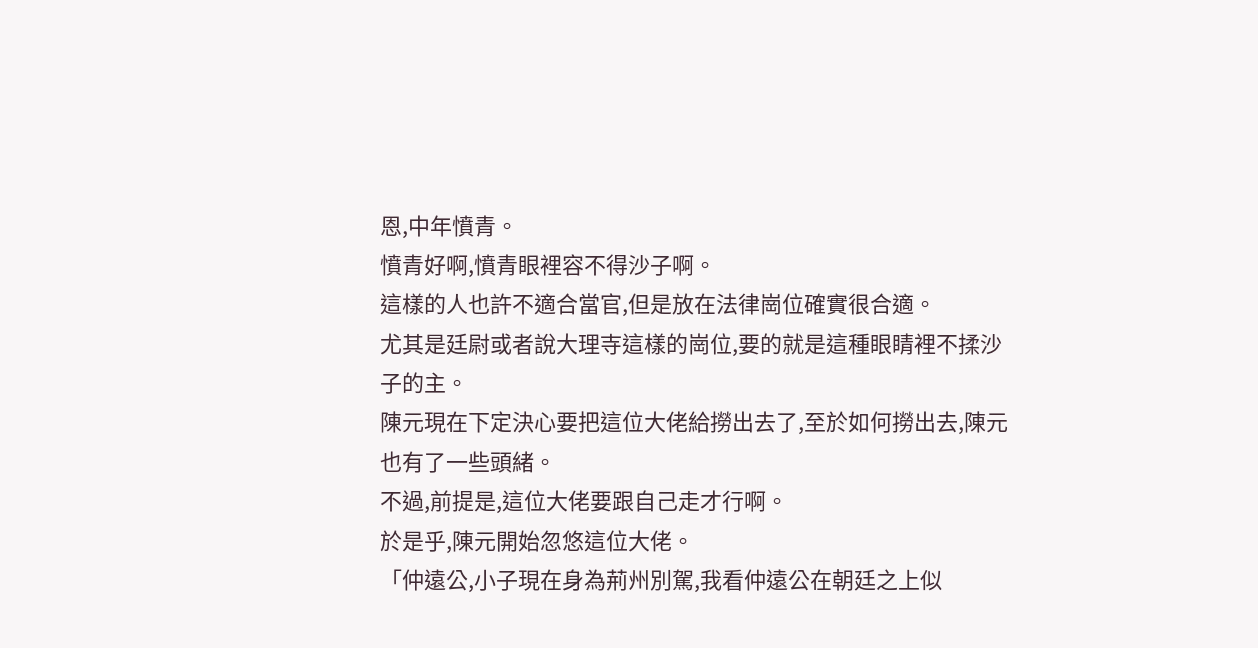恩,中年憤青。
憤青好啊,憤青眼裡容不得沙子啊。
這樣的人也許不適合當官,但是放在法律崗位確實很合適。
尤其是廷尉或者說大理寺這樣的崗位,要的就是這種眼睛裡不揉沙子的主。
陳元現在下定決心要把這位大佬給撈出去了,至於如何撈出去,陳元也有了一些頭緒。
不過,前提是,這位大佬要跟自己走才行啊。
於是乎,陳元開始忽悠這位大佬。
「仲遠公,小子現在身為荊州別駕,我看仲遠公在朝廷之上似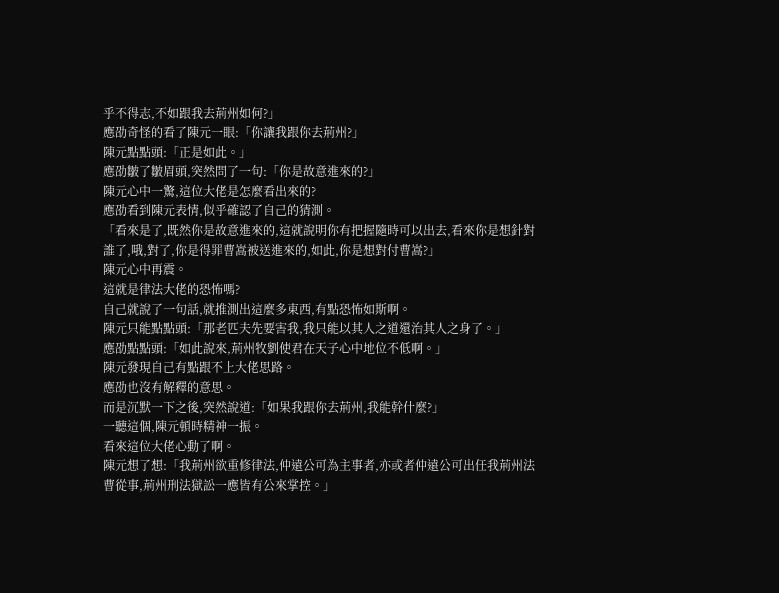乎不得志,不如跟我去荊州如何?」
應劭奇怪的看了陳元一眼:「你讓我跟你去荊州?」
陳元點點頭:「正是如此。」
應劭皺了皺眉頭,突然問了一句:「你是故意進來的?」
陳元心中一驚,這位大佬是怎麼看出來的?
應劭看到陳元表情,似乎確認了自己的猜測。
「看來是了,既然你是故意進來的,這就說明你有把握隨時可以出去,看來你是想針對誰了,哦,對了,你是得罪曹嵩被送進來的,如此,你是想對付曹嵩?」
陳元心中再震。
這就是律法大佬的恐怖嗎?
自己就說了一句話,就推測出這麼多東西,有點恐怖如斯啊。
陳元只能點點頭:「那老匹夫先要害我,我只能以其人之道還治其人之身了。」
應劭點點頭:「如此說來,荊州牧劉使君在天子心中地位不低啊。」
陳元發現自己有點跟不上大佬思路。
應劭也沒有解釋的意思。
而是沉默一下之後,突然說道:「如果我跟你去荊州,我能幹什麼?」
一聽這個,陳元頓時精神一振。
看來這位大佬心動了啊。
陳元想了想:「我荊州欲重修律法,仲遠公可為主事者,亦或者仲遠公可出任我荊州法曹從事,荊州刑法獄訟一應皆有公來掌控。」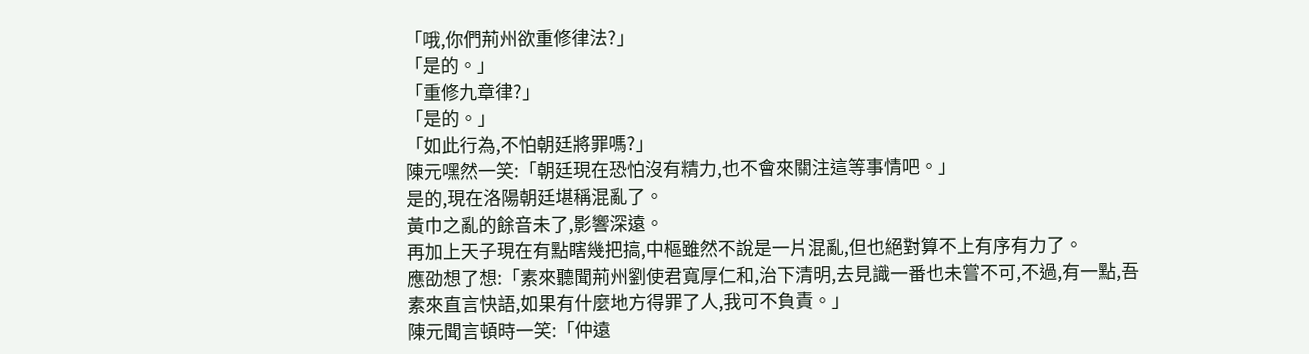「哦,你們荊州欲重修律法?」
「是的。」
「重修九章律?」
「是的。」
「如此行為,不怕朝廷將罪嗎?」
陳元嘿然一笑:「朝廷現在恐怕沒有精力,也不會來關注這等事情吧。」
是的,現在洛陽朝廷堪稱混亂了。
黃巾之亂的餘音未了,影響深遠。
再加上天子現在有點瞎幾把搞,中樞雖然不說是一片混亂,但也絕對算不上有序有力了。
應劭想了想:「素來聽聞荊州劉使君寬厚仁和,治下清明,去見識一番也未嘗不可,不過,有一點,吾素來直言快語,如果有什麼地方得罪了人,我可不負責。」
陳元聞言頓時一笑:「仲遠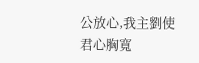公放心,我主劉使君心胸寬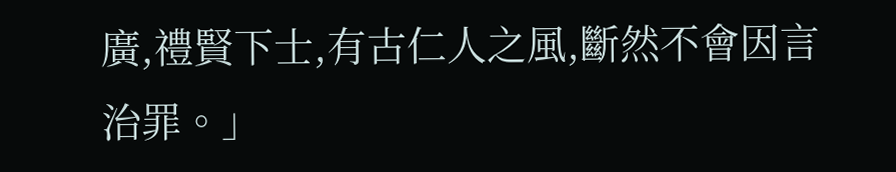廣,禮賢下士,有古仁人之風,斷然不會因言治罪。」